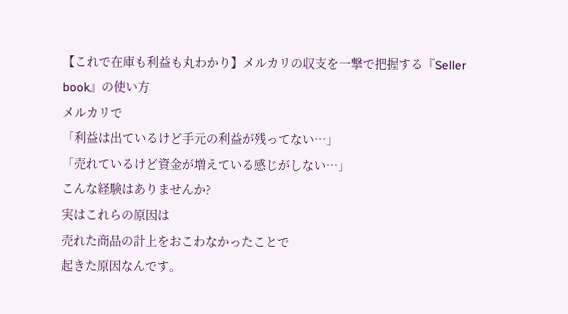【これで在庫も利益も丸わかり】メルカリの収支を一撃で把握する『Seller book』の使い方
メルカリで
「利益は出ているけど手元の利益が残ってない…」
「売れているけど資金が増えている感じがしない…」
こんな経験はありませんか?
実はこれらの原因は
売れた商品の計上をおこわなかったことで
起きた原因なんです。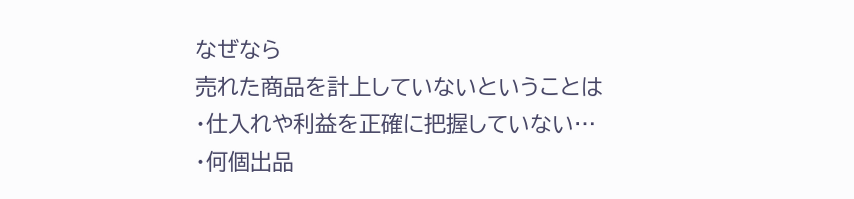なぜなら
売れた商品を計上していないということは
・仕入れや利益を正確に把握していない…
・何個出品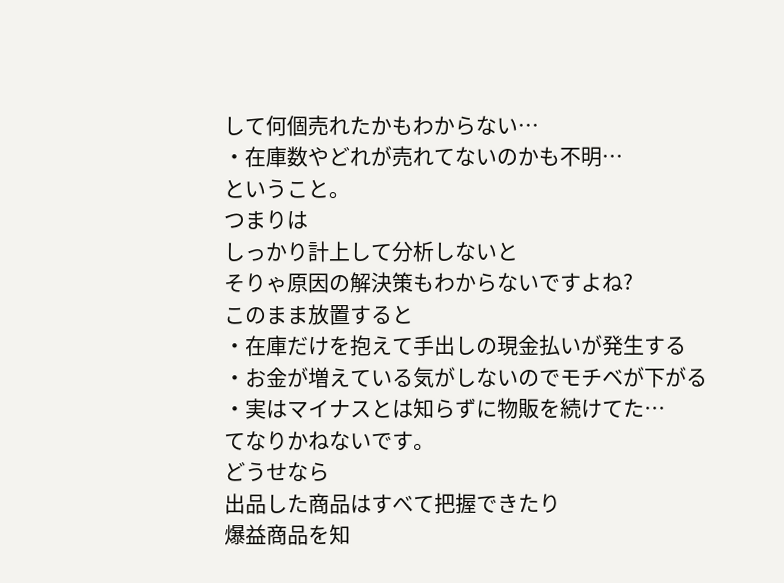して何個売れたかもわからない…
・在庫数やどれが売れてないのかも不明…
ということ。
つまりは
しっかり計上して分析しないと
そりゃ原因の解決策もわからないですよね?
このまま放置すると
・在庫だけを抱えて手出しの現金払いが発生する
・お金が増えている気がしないのでモチベが下がる
・実はマイナスとは知らずに物販を続けてた…
てなりかねないです。
どうせなら
出品した商品はすべて把握できたり
爆益商品を知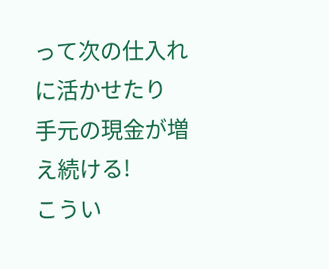って次の仕入れに活かせたり
手元の現金が増え続ける!
こうい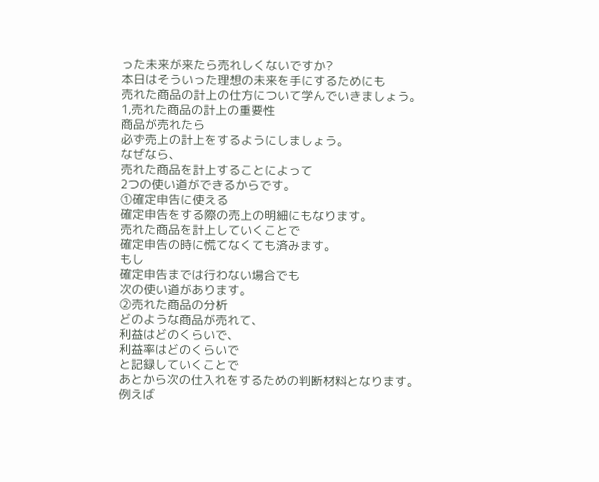った未来が来たら売れしくないですか?
本日はそういった理想の未来を手にするためにも
売れた商品の計上の仕方について学んでいきましょう。
1,売れた商品の計上の重要性
商品が売れたら
必ず売上の計上をするようにしましょう。
なぜなら、
売れた商品を計上することによって
2つの使い道ができるからです。
①確定申告に使える
確定申告をする際の売上の明細にもなります。
売れた商品を計上していくことで
確定申告の時に慌てなくても済みます。
もし
確定申告までは行わない場合でも
次の使い道があります。
②売れた商品の分析
どのような商品が売れて、
利益はどのくらいで、
利益率はどのくらいで
と記録していくことで
あとから次の仕入れをするための判断材料となります。
例えば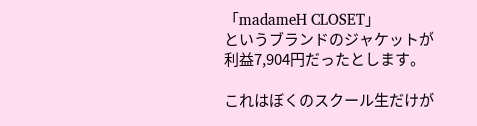「madameH CLOSET」
というブランドのジャケットが
利益7,904円だったとします。

これはぼくのスクール生だけが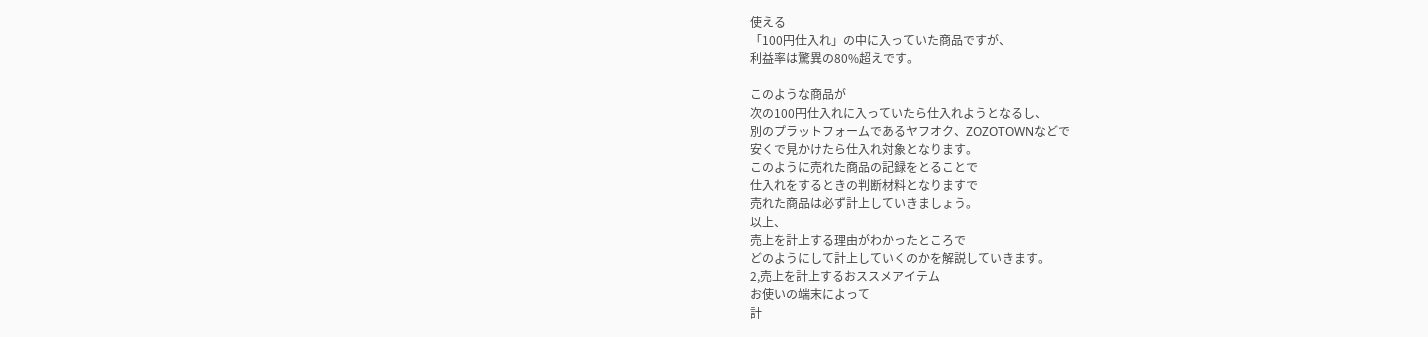使える
「100円仕入れ」の中に入っていた商品ですが、
利益率は驚異の80%超えです。

このような商品が
次の100円仕入れに入っていたら仕入れようとなるし、
別のプラットフォームであるヤフオク、ZOZOTOWNなどで
安くで見かけたら仕入れ対象となります。
このように売れた商品の記録をとることで
仕入れをするときの判断材料となりますで
売れた商品は必ず計上していきましょう。
以上、
売上を計上する理由がわかったところで
どのようにして計上していくのかを解説していきます。
2,売上を計上するおススメアイテム
お使いの端末によって
計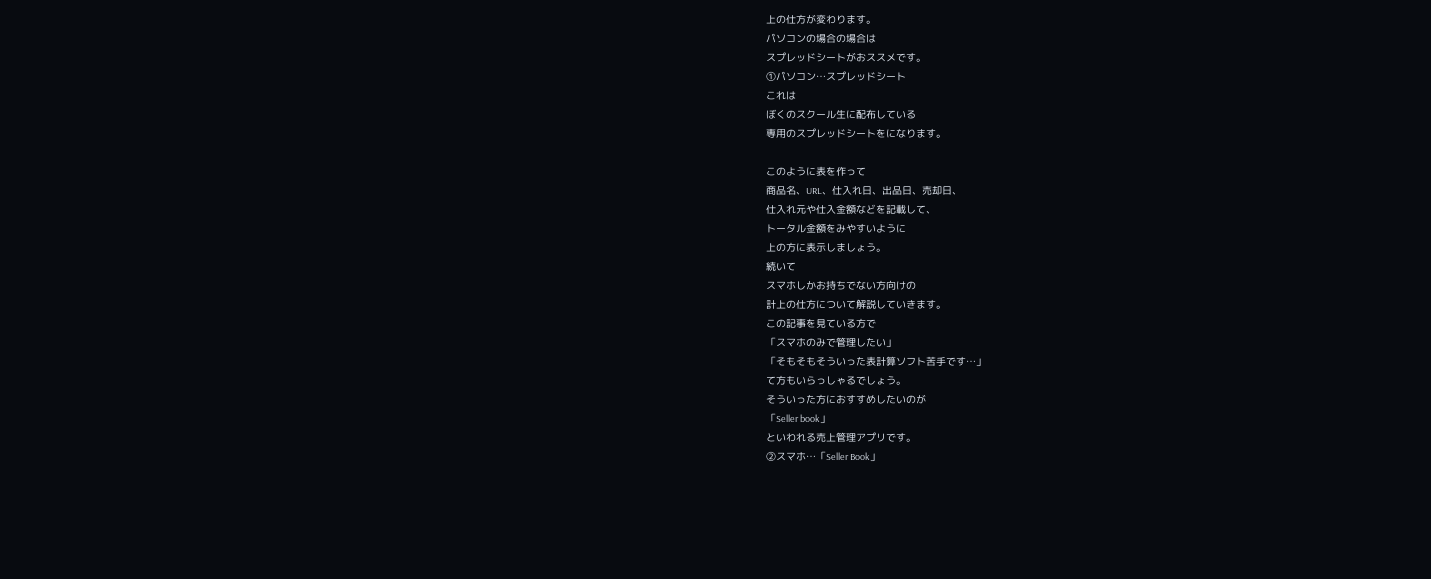上の仕方が変わります。
パソコンの場合の場合は
スプレッドシートがおススメです。
①パソコン…スプレッドシート
これは
ぼくのスクール生に配布している
専用のスプレッドシートをになります。

このように表を作って
商品名、URL、仕入れ日、出品日、売却日、
仕入れ元や仕入金額などを記載して、
トータル金額をみやすいように
上の方に表示しましょう。
続いて
スマホしかお持ちでない方向けの
計上の仕方について解説していきます。
この記事を見ている方で
「スマホのみで管理したい」
「そもそもそういった表計算ソフト苦手です…」
て方もいらっしゃるでしょう。
そういった方におすすめしたいのが
「Seller book」
といわれる売上管理アプリです。
②スマホ…「Seller Book」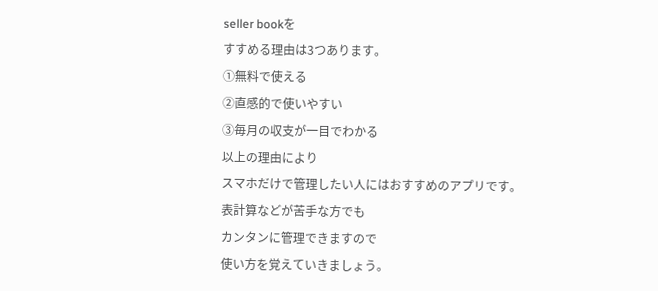seller bookを
すすめる理由は3つあります。
①無料で使える
②直感的で使いやすい
③毎月の収支が一目でわかる
以上の理由により
スマホだけで管理したい人にはおすすめのアプリです。
表計算などが苦手な方でも
カンタンに管理できますので
使い方を覚えていきましょう。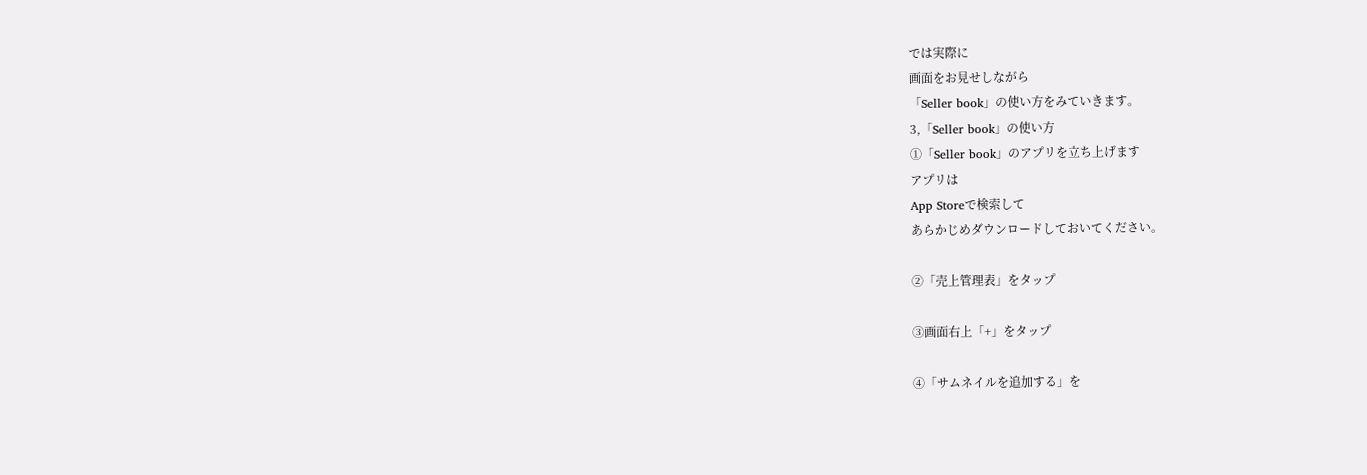では実際に
画面をお見せしながら
「Seller book」の使い方をみていきます。
3,「Seller book」の使い方
①「Seller book」のアプリを立ち上げます
アプリは
App Storeで検索して
あらかじめダウンロードしておいてください。

②「売上管理表」をタップ

③画面右上「+」をタップ

④「サムネイルを追加する」を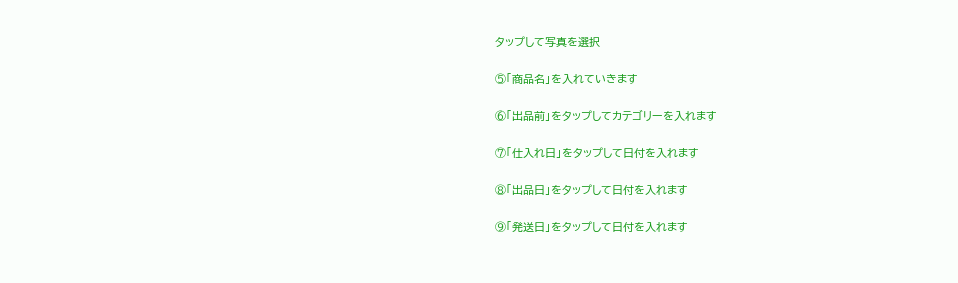タップして写真を選択

⑤「商品名」を入れていきます

⑥「出品前」をタップしてカテゴリーを入れます

⑦「仕入れ日」をタップして日付を入れます

⑧「出品日」をタップして日付を入れます

⑨「発送日」をタップして日付を入れます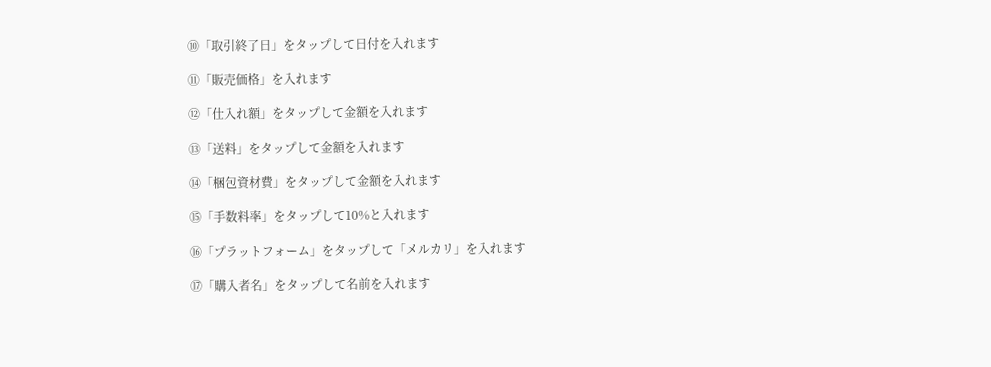⑩「取引終了日」をタップして日付を入れます

⑪「販売価格」を入れます

⑫「仕入れ額」をタップして金額を入れます

⑬「送料」をタップして金額を入れます

⑭「梱包資材費」をタップして金額を入れます

⑮「手数料率」をタップして10%と入れます

⑯「プラットフォーム」をタップして「メルカリ」を入れます

⑰「購入者名」をタップして名前を入れます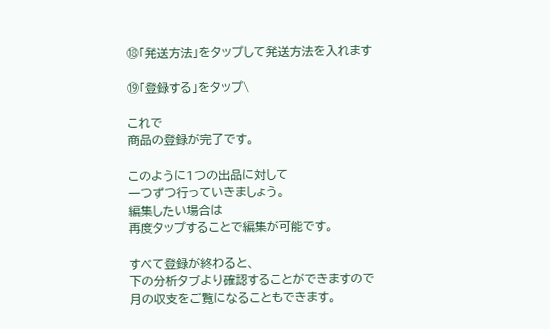⑱「発送方法」をタップして発送方法を入れます

⑲「登録する」をタップ\

これで
商品の登録が完了です。

このように1つの出品に対して
一つずつ行っていきましょう。
編集したい場合は
再度タップすることで編集が可能です。

すべて登録が終わると、
下の分析タブより確認することができますので
月の収支をご覧になることもできます。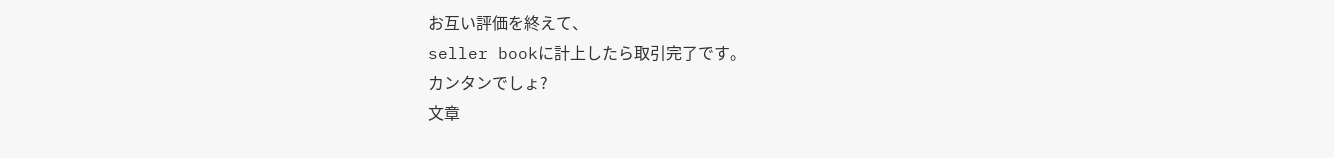お互い評価を終えて、
seller bookに計上したら取引完了です。
カンタンでしょ?
文章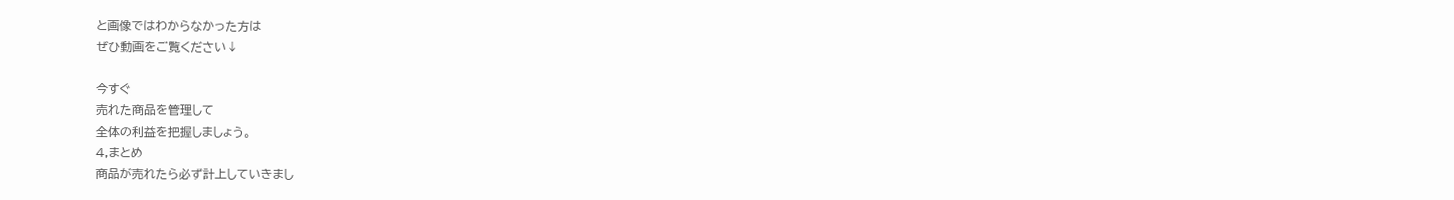と画像ではわからなかった方は
ぜひ動画をご覧ください↓

今すぐ
売れた商品を管理して
全体の利益を把握しましょう。
4,まとめ
商品が売れたら必ず計上していきまし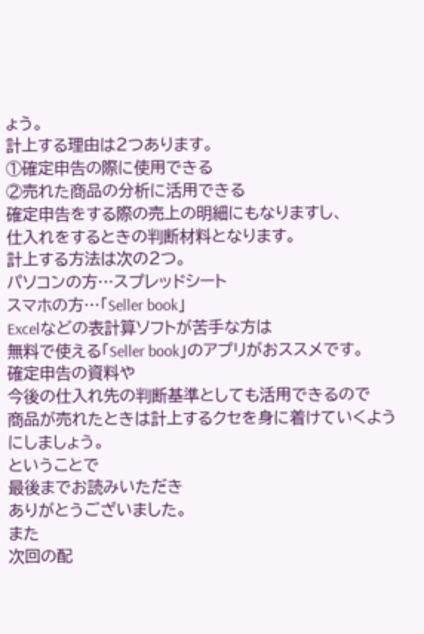ょう。
計上する理由は2つあります。
①確定申告の際に使用できる
②売れた商品の分析に活用できる
確定申告をする際の売上の明細にもなりますし、
仕入れをするときの判断材料となります。
計上する方法は次の2つ。
パソコンの方…スプレッドシート
スマホの方…「Seller book」
Excelなどの表計算ソフトが苦手な方は
無料で使える「Seller book」のアプリがおススメです。
確定申告の資料や
今後の仕入れ先の判断基準としても活用できるので
商品が売れたときは計上するクセを身に着けていくようにしましょう。
ということで
最後までお読みいただき
ありがとうございました。
また
次回の配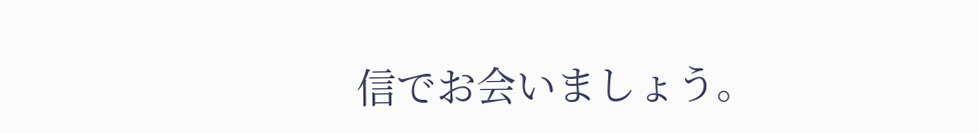信でお会いましょう。